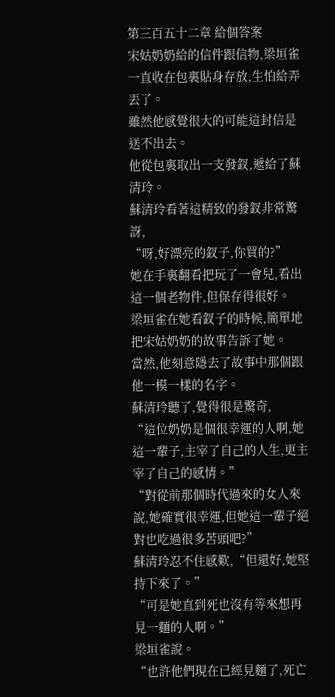第三百五十二章 給個答案
宋姑奶奶給的信件跟信物,梁垣雀一直收在包裏貼身存放,生怕給弄丟了。
雖然他感覺很大的可能這封信是送不出去。
他從包裏取出一支發釵,遞給了蘇清玲。
蘇清玲看著這精致的發釵非常驚訝,
“呀,好漂亮的釵子,你買的?”
她在手裏翻看把玩了一會兒,看出這一個老物件,但保存得很好。
梁垣雀在她看釵子的時候,簡單地把宋姑奶奶的故事告訴了她。
當然,他刻意隱去了故事中那個跟他一模一樣的名字。
蘇清玲聽了,覺得很是驚奇,
“這位奶奶是個很幸運的人啊,她這一輩子,主宰了自己的人生,更主宰了自己的感情。”
“對從前那個時代過來的女人來說,她確實很幸運,但她這一輩子絕對也吃過很多苦頭吧?”
蘇清玲忍不住感歎,“但還好,她堅持下來了。”
“可是她直到死也沒有等來想再見一麵的人啊。”
梁垣雀說。
“也許他們現在已經見麵了,死亡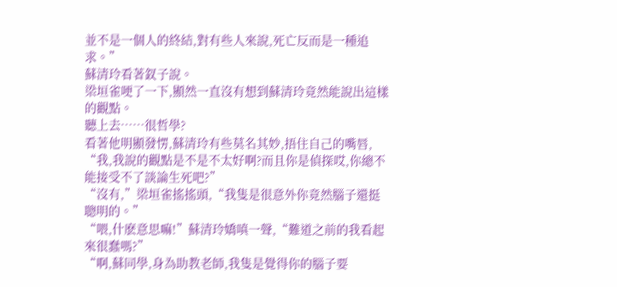並不是一個人的終結,對有些人來說,死亡反而是一種追求。”
蘇清玲看著釵子說。
梁垣雀哽了一下,顯然一直沒有想到蘇清玲竟然能說出這樣的觀點。
聽上去……很哲學?
看著他明顯發愣,蘇清玲有些莫名其妙,捂住自己的嘴唇,
“我,我說的觀點是不是不太好啊?而且你是偵探哎,你總不能接受不了談論生死吧?”
“沒有,”梁垣雀搖搖頭,“我隻是很意外你竟然腦子還挺聰明的。”
“喂,什麽意思嘛!”蘇清玲嬌嗔一聲,“難道之前的我看起來很蠢嗎?”
“啊,蘇同學,身為助教老師,我隻是覺得你的腦子要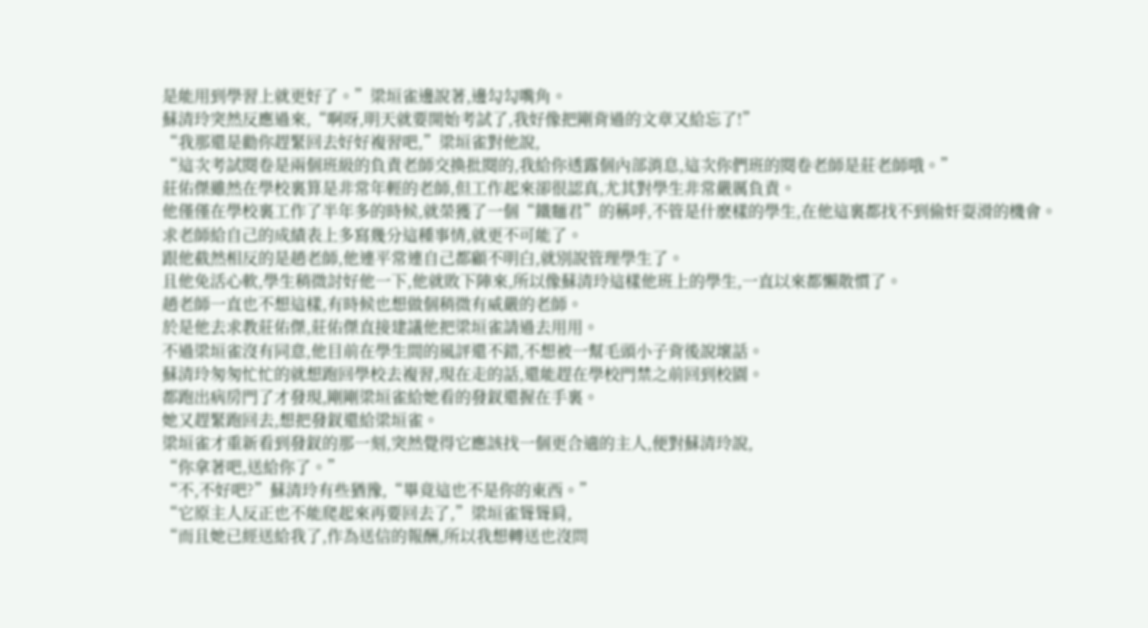是能用到學習上就更好了。”梁垣雀邊說著,邊勾勾嘴角。
蘇清玲突然反應過來,“啊呀,明天就要開始考試了,我好像把剛背過的文章又給忘了!”
“我那還是勸你趕緊回去好好複習吧,”梁垣雀對他說,
“這次考試閱卷是兩個班級的負責老師交換批閱的,我給你透露個內部消息,這次你們班的閱卷老師是莊老師哦。”
莊佑傑雖然在學校裏算是非常年輕的老師,但工作起來卻很認真,尤其對學生非常嚴厲負責。
他僅僅在學校裏工作了半年多的時候,就榮獲了一個“鐵麵君”的稱呼,不管是什麽樣的學生,在他這裏都找不到偷奸耍滑的機會。
求老師給自己的成績表上多寫幾分這種事情,就更不可能了。
跟他截然相反的是趙老師,他連平常連自己都顧不明白,就別說管理學生了。
且他免活心軟,學生稍微討好他一下,他就敗下陣來,所以像蘇清玲這樣他班上的學生,一直以來都懶散慣了。
趙老師一直也不想這樣,有時候也想做個稍微有威嚴的老師。
於是他去求教莊佑傑,莊佑傑直接建議他把梁垣雀請過去用用。
不過梁垣雀沒有同意,他目前在學生間的風評還不錯,不想被一幫毛頭小子背後說壞話。
蘇清玲匆匆忙忙的就想跑回學校去複習,現在走的話,還能趕在學校門禁之前回到校園。
都跑出病房門了才發現,剛剛梁垣雀給她看的發釵還握在手裏。
她又趕緊跑回去,想把發釵還給梁垣雀。
梁垣雀才重新看到發釵的那一刻,突然覺得它應該找一個更合適的主人,便對蘇清玲說,
“你拿著吧,送給你了。”
“不,不好吧?”蘇清玲有些猶豫,“畢竟這也不是你的東西。”
“它原主人反正也不能爬起來再要回去了,”梁垣雀聳聳肩,
“而且她已經送給我了,作為送信的報酬,所以我想轉送也沒問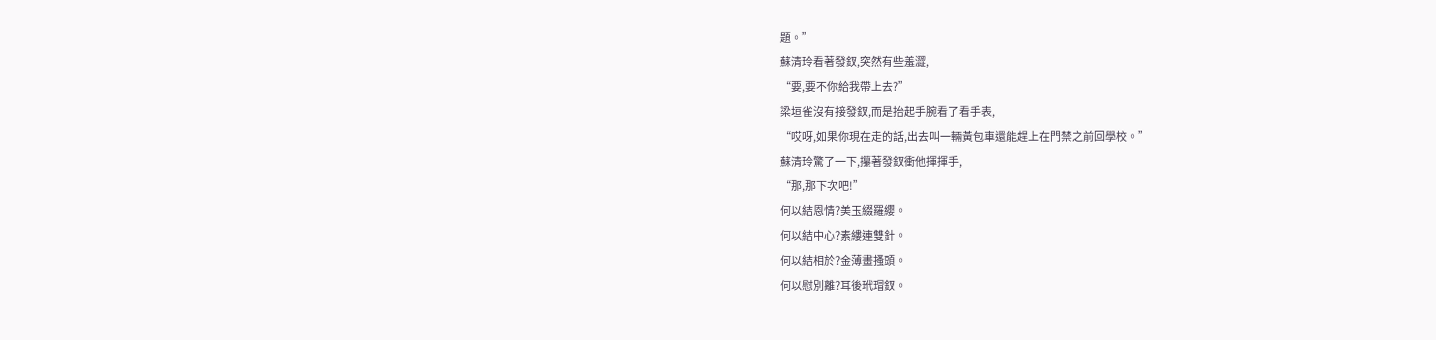題。”
蘇清玲看著發釵,突然有些羞澀,
“要,要不你給我帶上去?”
梁垣雀沒有接發釵,而是抬起手腕看了看手表,
“哎呀,如果你現在走的話,出去叫一輛黃包車還能趕上在門禁之前回學校。”
蘇清玲驚了一下,攥著發釵衝他揮揮手,
“那,那下次吧!”
何以結恩情?美玉綴羅纓。
何以結中心?素縷連雙針。
何以結相於?金薄畫搔頭。
何以慰別離?耳後玳瑁釵。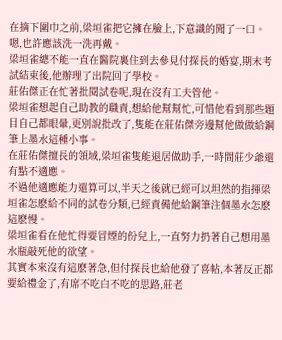在摘下圍巾之前,梁垣雀把它擁在臉上,下意識的聞了一口。
嗯,也許應該洗一洗再戴。
梁垣雀總不能一直在醫院裏住到去參見付探長的婚宴,期末考試結束後,他辦理了出院回了學校。
莊佑傑正在忙著批閱試卷呢,現在沒有工夫管他。
梁垣雀想起自己助教的職責,想給他幫幫忙,可惜他看到那些題目自己都眼暈,更別說批改了,隻能在莊佑傑旁邊幫他做做給鋼筆上墨水這種小事。
在莊佑傑擅長的領域,梁垣雀隻能退居做助手,一時間莊少爺還有點不適應。
不過他適應能力還算可以,半天之後就已經可以坦然的指揮梁垣雀怎麽給不同的試卷分類,已經責備他給鋼筆注個墨水怎麽這麽慢。
梁垣雀看在他忙得要冒煙的份兒上,一直努力扔著自己想用墨水瓶敲死他的欲望。
其實本來沒有這麽著急,但付探長也給他發了喜帖,本著反正都要給禮金了,有席不吃白不吃的思路,莊老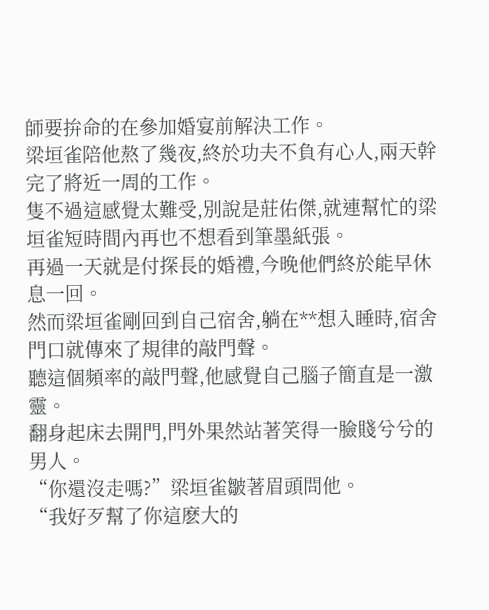師要拚命的在參加婚宴前解決工作。
梁垣雀陪他熬了幾夜,終於功夫不負有心人,兩天幹完了將近一周的工作。
隻不過這感覺太難受,別說是莊佑傑,就連幫忙的梁垣雀短時間內再也不想看到筆墨紙張。
再過一天就是付探長的婚禮,今晚他們終於能早休息一回。
然而梁垣雀剛回到自己宿舍,躺在**想入睡時,宿舍門口就傳來了規律的敲門聲。
聽這個頻率的敲門聲,他感覺自己腦子簡直是一激靈。
翻身起床去開門,門外果然站著笑得一臉賤兮兮的男人。
“你還沒走嗎?”梁垣雀皺著眉頭問他。
“我好歹幫了你這麽大的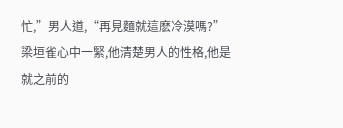忙,”男人道,“再見麵就這麽冷漠嗎?”
梁垣雀心中一緊,他清楚男人的性格,他是就之前的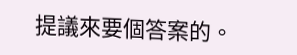提議來要個答案的。